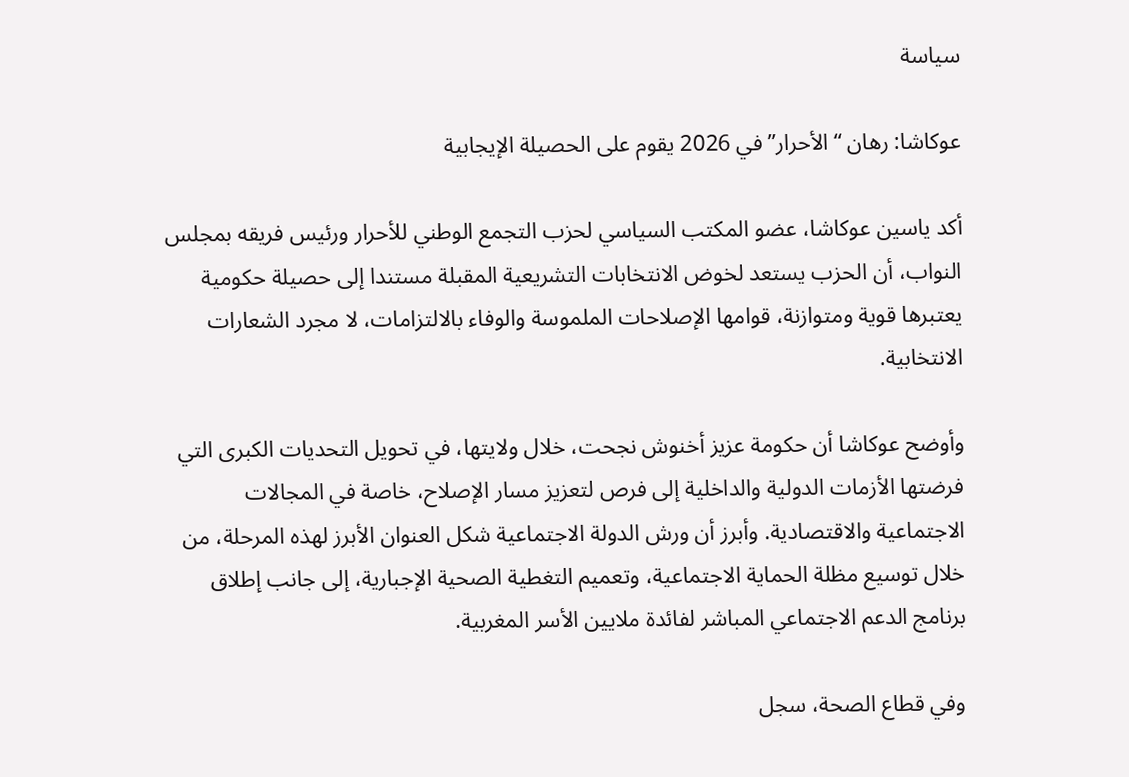سياسة

عوكاشا: رهان “الأحرار” في 2026 يقوم على الحصيلة الإيجابية

أكد ياسين عوكاشا، عضو المكتب السياسي لحزب التجمع الوطني للأحرار ورئيس فريقه بمجلس النواب، أن الحزب يستعد لخوض الانتخابات التشريعية المقبلة مستندا إلى حصيلة حكومية يعتبرها قوية ومتوازنة، قوامها الإصلاحات الملموسة والوفاء بالالتزامات، لا مجرد الشعارات الانتخابية.

وأوضح عوكاشا أن حكومة عزيز أخنوش نجحت، خلال ولايتها، في تحويل التحديات الكبرى التي فرضتها الأزمات الدولية والداخلية إلى فرص لتعزيز مسار الإصلاح، خاصة في المجالات الاجتماعية والاقتصادية. وأبرز أن ورش الدولة الاجتماعية شكل العنوان الأبرز لهذه المرحلة، من خلال توسيع مظلة الحماية الاجتماعية، وتعميم التغطية الصحية الإجبارية، إلى جانب إطلاق برنامج الدعم الاجتماعي المباشر لفائدة ملايين الأسر المغربية.

وفي قطاع الصحة، سجل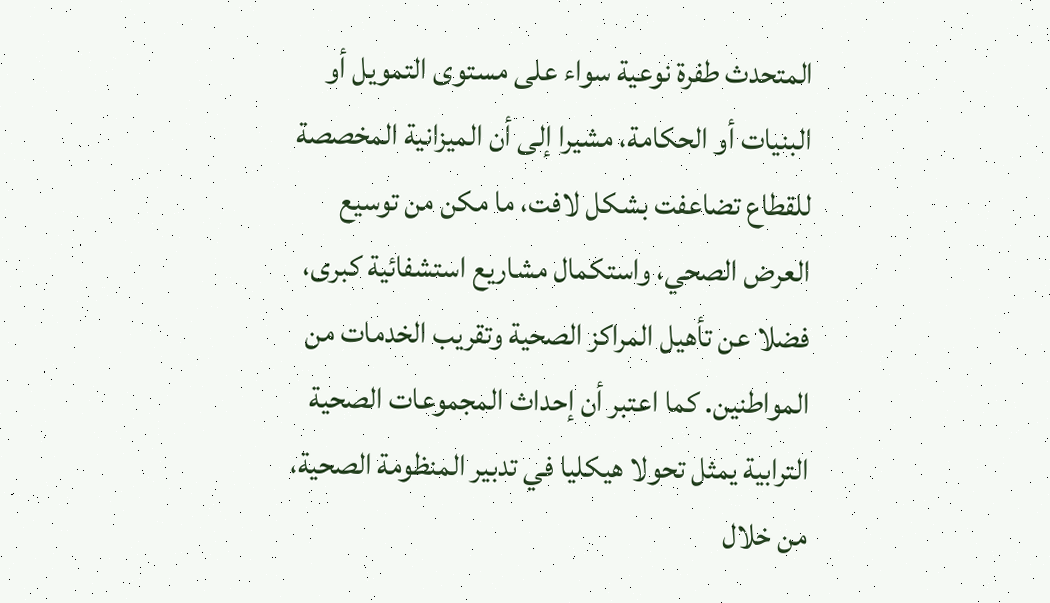المتحدث طفرة نوعية سواء على مستوى التمويل أو البنيات أو الحكامة، مشيرا إلى أن الميزانية المخصصة للقطاع تضاعفت بشكل لافت، ما مكن من توسيع العرض الصحي، واستكمال مشاريع استشفائية كبرى، فضلا عن تأهيل المراكز الصحية وتقريب الخدمات من المواطنين. كما اعتبر أن إحداث المجموعات الصحية الترابية يمثل تحولا هيكليا في تدبير المنظومة الصحية، من خلال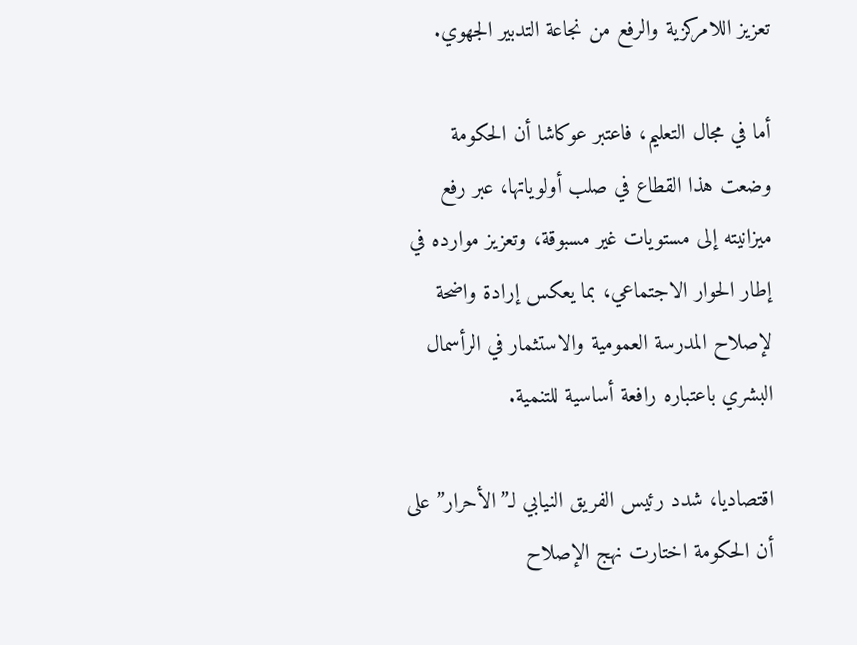تعزيز اللامركزية والرفع من نجاعة التدبير الجهوي.

أما في مجال التعليم، فاعتبر عوكاشا أن الحكومة وضعت هذا القطاع في صلب أولوياتها، عبر رفع ميزانيته إلى مستويات غير مسبوقة، وتعزيز موارده في إطار الحوار الاجتماعي، بما يعكس إرادة واضحة لإصلاح المدرسة العمومية والاستثمار في الرأسمال البشري باعتباره رافعة أساسية للتنمية.

اقتصاديا، شدد رئيس الفريق النيابي لـ”الأحرار” على أن الحكومة اختارت نهج الإصلاح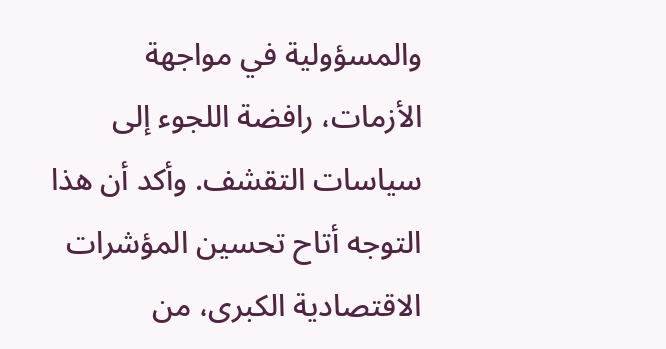والمسؤولية في مواجهة الأزمات، رافضة اللجوء إلى سياسات التقشف. وأكد أن هذا التوجه أتاح تحسين المؤشرات الاقتصادية الكبرى، من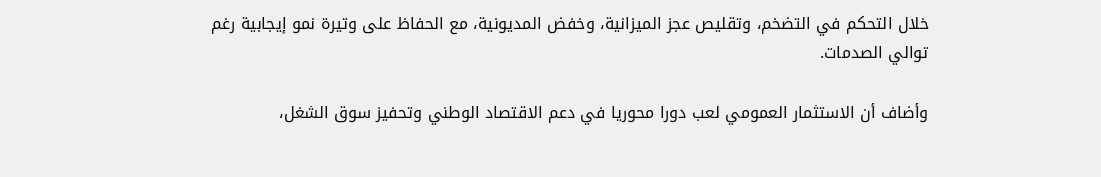خلال التحكم في التضخم، وتقليص عجز الميزانية، وخفض المديونية، مع الحفاظ على وتيرة نمو إيجابية رغم توالي الصدمات.

وأضاف أن الاستثمار العمومي لعب دورا محوريا في دعم الاقتصاد الوطني وتحفيز سوق الشغل،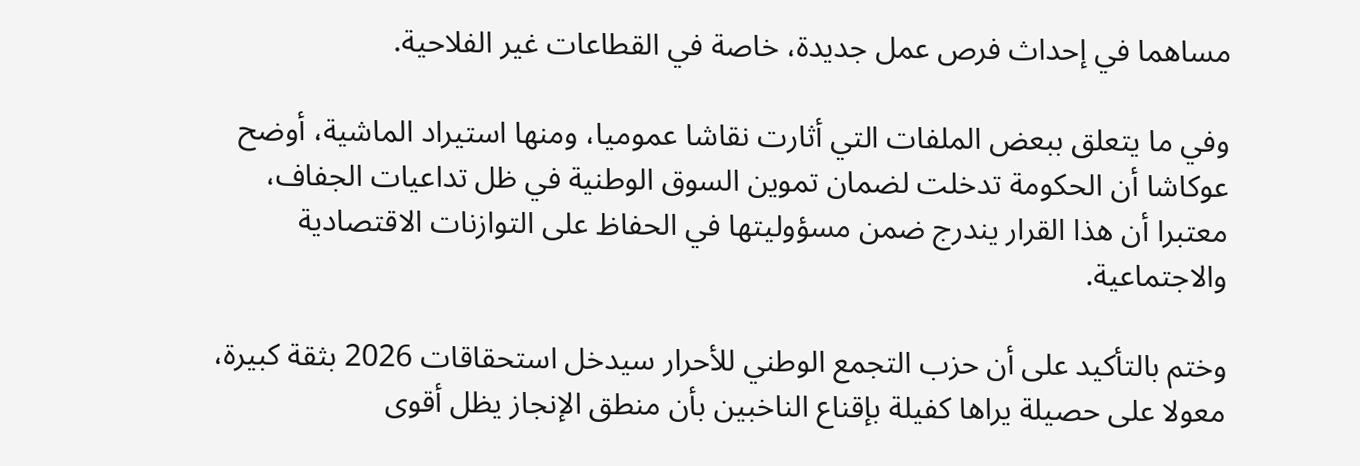مساهما في إحداث فرص عمل جديدة، خاصة في القطاعات غير الفلاحية.

وفي ما يتعلق ببعض الملفات التي أثارت نقاشا عموميا، ومنها استيراد الماشية، أوضح عوكاشا أن الحكومة تدخلت لضمان تموين السوق الوطنية في ظل تداعيات الجفاف، معتبرا أن هذا القرار يندرج ضمن مسؤوليتها في الحفاظ على التوازنات الاقتصادية والاجتماعية.

وختم بالتأكيد على أن حزب التجمع الوطني للأحرار سيدخل استحقاقات 2026 بثقة كبيرة، معولا على حصيلة يراها كفيلة بإقناع الناخبين بأن منطق الإنجاز يظل أقوى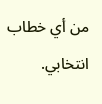من أي خطاب انتخابي.